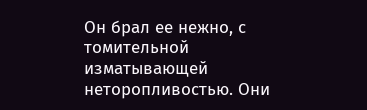Он брал ее нежно, с томительной изматывающей неторопливостью. Они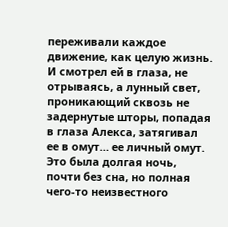переживали каждое движение, как целую жизнь. И смотрел ей в глаза, не отрываясь, а лунный свет, проникающий сквозь не задернутые шторы, попадая в глаза Алекса, затягивал ее в омут… ее личный омут.
Это была долгая ночь, почти без сна, но полная чего-то неизвестного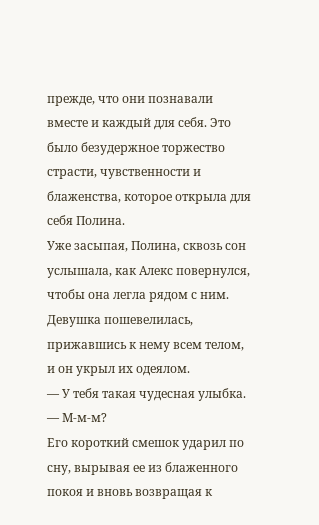прежде, что они познавали вместе и каждый для себя. Это было безудержное торжество страсти, чувственности и блаженства, которое открыла для себя Полина.
Уже засыпая, Полина, сквозь сон услышала, как Алекс повернулся, чтобы она легла рядом с ним. Девушка пошевелилась, прижавшись к нему всем телом, и он укрыл их одеялом.
— У тебя такая чудесная улыбка.
— М-м-м?
Его короткий смешок ударил по сну, вырывая ее из блаженного покоя и вновь возвращая к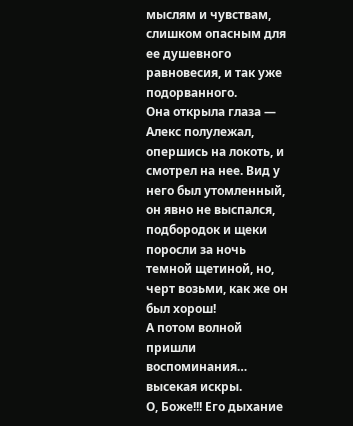мыслям и чувствам, слишком опасным для ее душевного равновесия, и так уже подорванного.
Она открыла глаза — Алекс полулежал, опершись на локоть, и смотрел на нее. Вид у него был утомленный, он явно не выспался, подбородок и щеки поросли за ночь темной щетиной, но, черт возьми, как же он был хорош!
А потом волной пришли воспоминания… высекая искры.
О, Боже!!! Его дыхание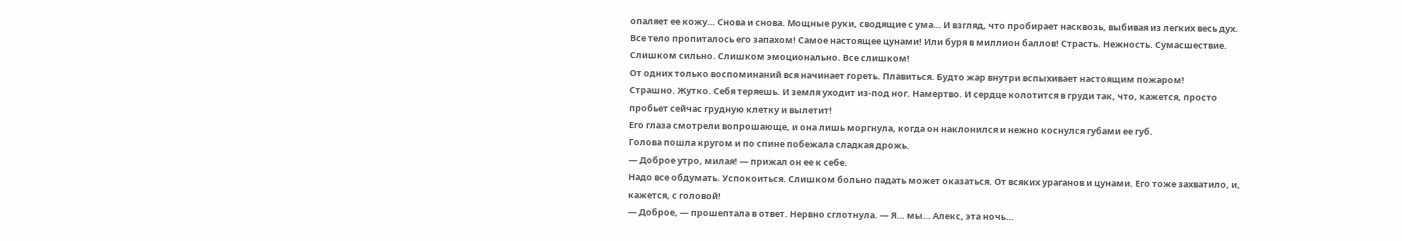опаляет ее кожу… Снова и снова. Мощные руки, сводящие с ума… И взгляд, что пробирает насквозь, выбивая из легких весь дух. Все тело пропиталось его запахом! Самое настоящее цунами! Или буря в миллион баллов! Страсть. Нежность. Сумасшествие. Слишком сильно. Слишком эмоционально. Все слишком!
От одних только воспоминаний вся начинает гореть. Плавиться. Будто жар внутри вспыхивает настоящим пожаром!
Страшно. Жутко. Себя теряешь. И земля уходит из-под ног. Намертво. И сердце колотится в груди так, что, кажется, просто пробьет сейчас грудную клетку и вылетит!
Его глаза смотрели вопрошающе, и она лишь моргнула, когда он наклонился и нежно коснулся губами ее губ.
Голова пошла кругом и по спине побежала сладкая дрожь.
— Доброе утро, милая! — прижал он ее к себе.
Надо все обдумать. Успокоиться. Слишком больно падать может оказаться. От всяких ураганов и цунами. Его тоже захватило, и, кажется, с головой!
— Доброе, — прошептала в ответ. Нервно сглотнула. — Я… мы… Алекс, эта ночь…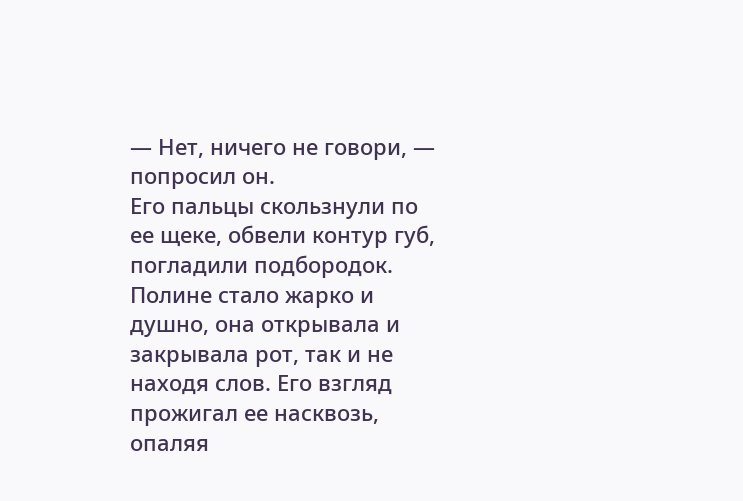— Нет, ничего не говори, — попросил он.
Его пальцы скользнули по ее щеке, обвели контур губ, погладили подбородок. Полине стало жарко и душно, она открывала и закрывала рот, так и не находя слов. Его взгляд прожигал ее насквозь, опаляя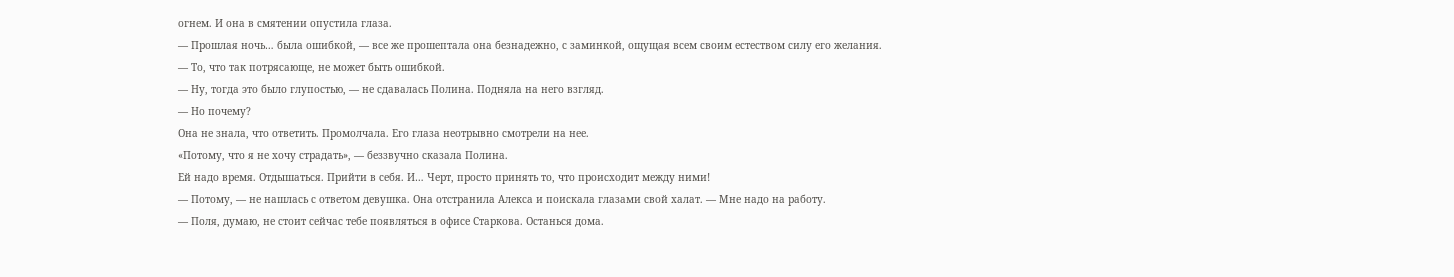огнем. И она в смятении опустила глаза.
— Прошлая ночь… была ошибкой, — все же прошептала она безнадежно, с заминкой, ощущая всем своим естеством силу его желания.
— То, что так потрясающе, не может быть ошибкой.
— Ну, тогда это было глупостью, — не сдавалась Полина. Подняла на него взгляд.
— Но почему?
Она не знала, что ответить. Промолчала. Его глаза неотрывно смотрели на нее.
«Потому, что я не хочу страдать», — беззвучно сказала Полина.
Ей надо время. Отдышаться. Прийти в себя. И… Черт, просто принять то, что происходит между ними!
— Потому, — не нашлась с ответом девушка. Она отстранила Алекса и поискала глазами свой халат. — Мне надо на работу.
— Поля, думаю, не стоит сейчас тебе появляться в офисе Старкова. Останься дома.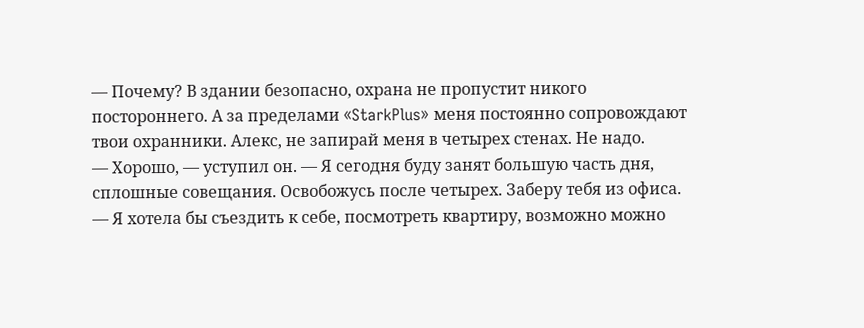— Почему? В здании безопасно, охрана не пропустит никого постороннего. А за пределами «StarkPlus» меня постоянно сопровождают твои охранники. Алекс, не запирай меня в четырех стенах. Не надо.
— Хорошо, — уступил он. — Я сегодня буду занят большую часть дня, сплошные совещания. Освобожусь после четырех. Заберу тебя из офиса.
— Я хотела бы съездить к себе, посмотреть квартиру, возможно можно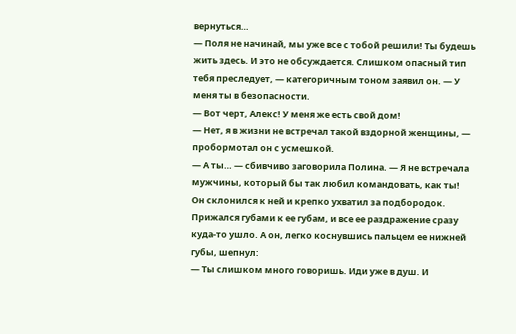вернуться…
— Поля не начинай, мы уже все с тобой решили! Ты будешь жить здесь. И это не обсуждается. Слишком опасный тип тебя преследует, — категоричным тоном заявил он. — У меня ты в безопасности.
— Вот черт, Алекс! У меня же есть свой дом!
— Нет, я в жизни не встречал такой вздорной женщины, — пробормотал он с усмешкой.
— А ты… — сбивчиво заговорила Полина. — Я не встречала мужчины, который бы так любил командовать, как ты!
Он склонился к ней и крепко ухватил за подбородок. Прижался губами к ее губам, и все ее раздражение сразу куда-то ушло. А он, легко коснувшись пальцем ее нижней губы, шепнул:
— Ты слишком много говоришь. Иди уже в душ. И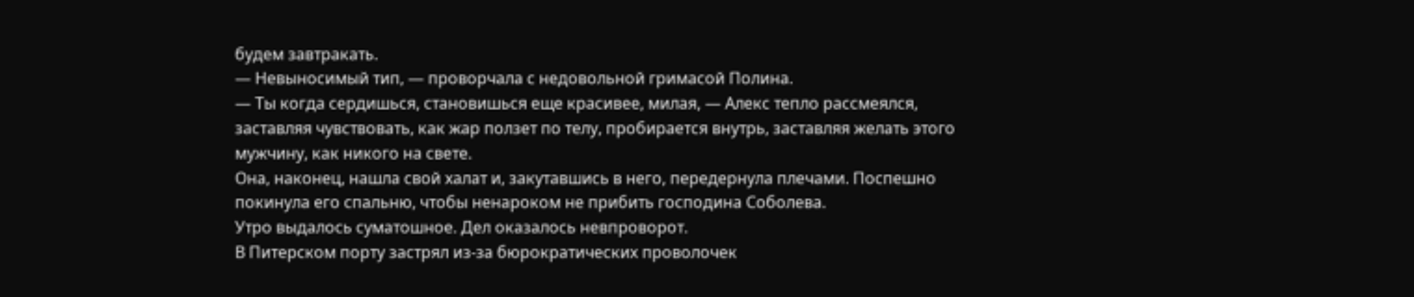будем завтракать.
— Невыносимый тип, — проворчала с недовольной гримасой Полина.
— Ты когда сердишься, становишься еще красивее, милая, — Алекс тепло рассмеялся, заставляя чувствовать, как жар ползет по телу, пробирается внутрь, заставляя желать этого мужчину, как никого на свете.
Она, наконец, нашла свой халат и, закутавшись в него, передернула плечами. Поспешно покинула его спальню, чтобы ненароком не прибить господина Соболева.
Утро выдалось суматошное. Дел оказалось невпроворот.
В Питерском порту застрял из-за бюрократических проволочек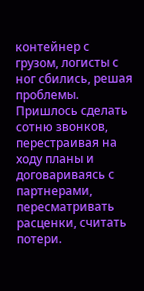контейнер с грузом, логисты с ног сбились, решая проблемы. Пришлось сделать сотню звонков, перестраивая на ходу планы и договариваясь с партнерами, пересматривать расценки, считать потери.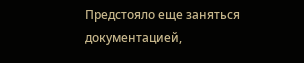Предстояло еще заняться документацией,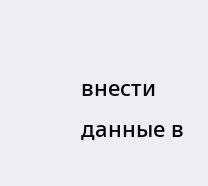внести данные в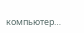компьютер…